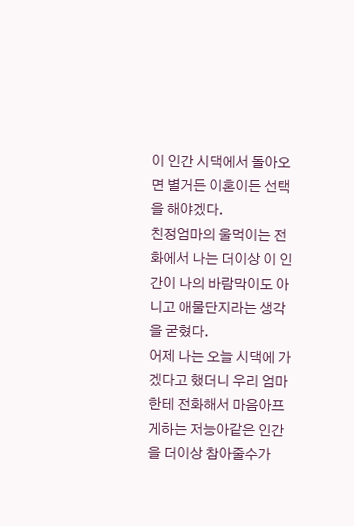이 인간 시댁에서 돌아오면 별거든 이혼이든 선택을 해야겠다.
친정엄마의 울먹이는 전화에서 나는 더이상 이 인간이 나의 바람막이도 아니고 애물단지라는 생각을 굳혔다.
어제 나는 오늘 시댁에 가겠다고 했더니 우리 엄마한테 전화해서 마음아프게하는 저능아같은 인간을 더이상 참아줄수가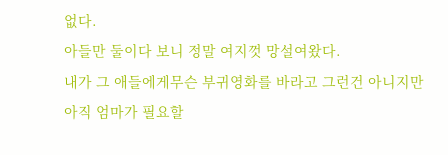없다.
아들만 둘이다 보니 정말 여지껏 망설여왔다.
내가 그 애들에게무슨 부귀영화를 바라고 그런건 아니지만 아직 엄마가 필요할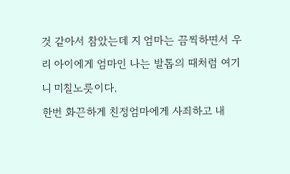것 같아서 참았는데 지 엄마는 끔찍하면서 우리 아이에게 엄마인 나는 발톱의 때처럼 여기니 미칠노릇이다.
한번 화끈하게 친정엄마에게 사죄하고 내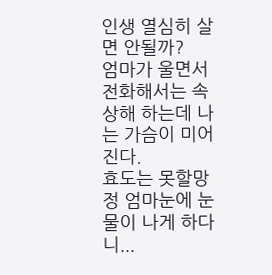인생 열심히 살면 안될까?
엄마가 울면서 전화해서는 속상해 하는데 나는 가슴이 미어진다.
효도는 못할망정 엄마눈에 눈물이 나게 하다니...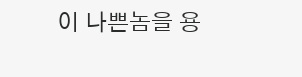이 나쁜놈을 용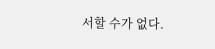서할 수가 없다.